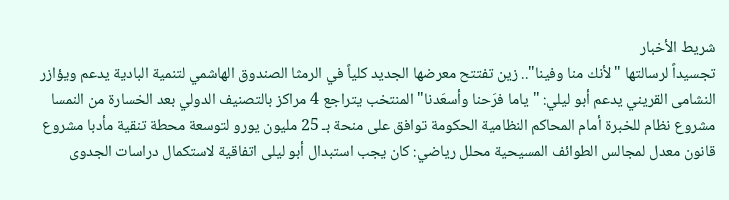شريط الأخبار
تجسيداً لرسالتها "لأنك منا وفينا".. زين تفتتح معرضها الجديد كلياً في الرمثا الصندوق الهاشمي لتنمية البادية يدعم ويؤازر النشامى القريني يدعم أبو ليلي: "ياما فرَحنا وأسعَدنا" المنتخب يتراجع 4 مراكز بالتصنيف الدولي بعد الخسارة من النمسا مشروع نظام للخبرة أمام المحاكم النظامية الحكومة توافق على منحة بـ 25 مليون يورو لتوسعة محطة تنقية مأدبا مشروع قانون معدل لمجالس الطوائف المسيحية محلل رياضي: كان يجب استبدال أبو ليلى اتفاقية لاستكمال دراسات الجدوى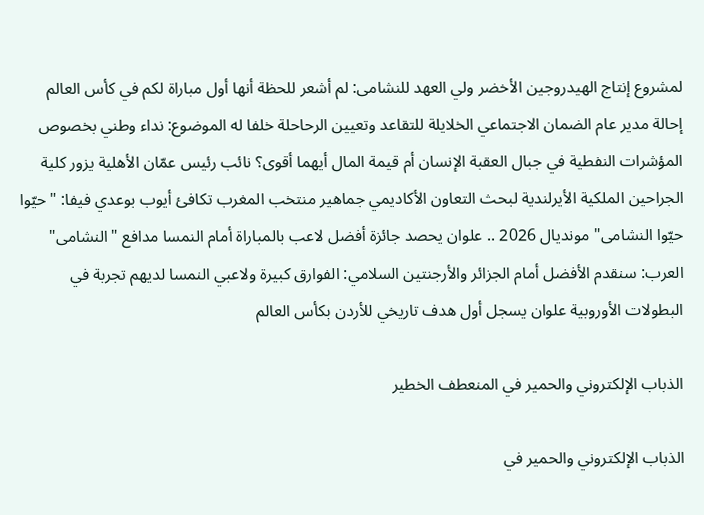لمشروع إنتاج الهيدروجين الأخضر ولي العهد للنشامى: لم أشعر للحظة أنها أول مباراة لكم في كأس العالم إحالة مدير عام الضمان الاجتماعي الخلايلة للتقاعد وتعيين الرحاحلة خلفا له الموضوع: نداء وطني بخصوص المؤشرات النفطية في جبال العقبة الإنسان أم قيمة المال أيهما أقوى؟ نائب رئيس عمّان الأهلية يزور كلية الجراحين الملكية الأيرلندية لبحث التعاون الأكاديمي جماهير منتخب المغرب تكافئ أيوب بوعدي فيفا: "حيّوا حيّوا النشامى" مونديال 2026 .. علوان يحصد جائزة أفضل لاعب بالمباراة أمام النمسا مدافع "النشامى" العرب: سنقدم الأفضل أمام الجزائر والأرجنتين السلامي: الفوارق كبيرة ولاعبي النمسا لديهم تجربة في البطولات الأوروبية علوان يسجل أول هدف تاريخي للأردن بكأس العالم

الذباب الإلكتروني والحمير في المنعطف الخطير

الذباب الإلكتروني والحمير في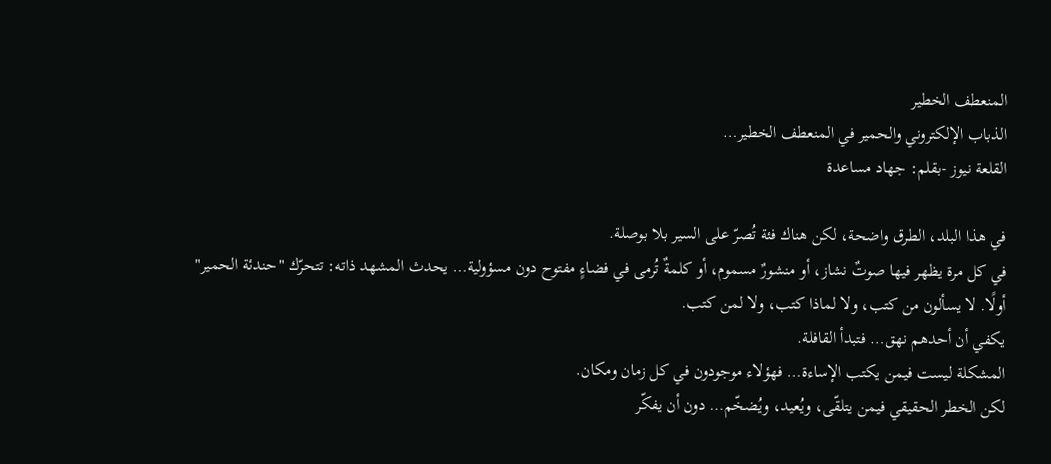المنعطف الخطير
الذباب الإلكتروني والحمير في المنعطف الخطير…
القلعة نيوز -بقلم: جهاد مساعدة

في هذا البلد، الطرق واضحة، لكن هناك فئة تُصرّ على السير بلا بوصلة.
في كل مرة يظهر فيها صوتٌ نشاز، أو منشورٌ مسموم، أو كلمةٌ تُرمى في فضاءٍ مفتوح دون مسؤولية… يحدث المشهد ذاته: تتحرّك "حندئة الحمير"
أولًا. لا يسألون من كتب، ولا لماذا كتب، ولا لمن كتب.
يكفي أن أحدهم نهق… فتبدأ القافلة.
المشكلة ليست فيمن يكتب الإساءة… فهؤلاء موجودون في كل زمان ومكان.
لكن الخطر الحقيقي فيمن يتلقّى، ويُعيد، ويُضخّم… دون أن يفكّر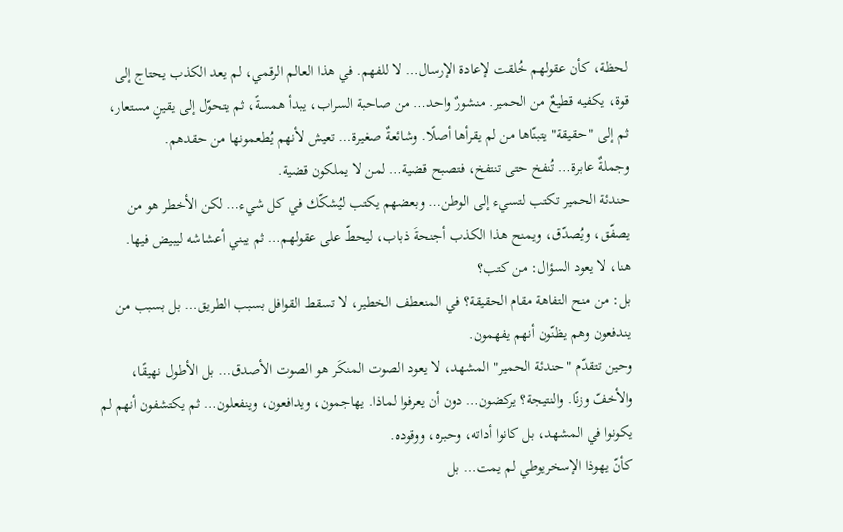لحظة، كأن عقولهم خُلقت لإعادة الإرسال… لا للفهم. في هذا العالم الرقمي، لم يعد الكذب يحتاج إلى قوة، يكفيه قطيعٌ من الحمير. منشورٌ واحد… من صاحبة السراب، يبدأ همسةً، ثم يتحوّل إلى يقينٍ مستعار، ثم إلى "حقيقة" يتبنّاها من لم يقرأها أصلًا. وشائعةٌ صغيرة… تعيش لأنهم يُطعمونها من حقدهم.
وجملةٌ عابرة… تُنفخ حتى تنتفخ، فتصبح قضية… لمن لا يملكون قضية.
حندئة الحمير تكتب لتسيء إلى الوطن… وبعضهم يكتب ليُشكّك في كل شيء… لكن الأخطر هو من يصفّق، ويُصدّق، ويمنح هذا الكذب أجنحةَ ذباب، ليحطّ على عقولهم… ثم يبني أعشاشه ليبيض فيها.
هنا، لا يعود السؤال: من كتب؟
بل: من منح التفاهة مقام الحقيقة؟ في المنعطف الخطير، لا تسقط القوافل بسبب الطريق… بل بسبب من يندفعون وهم يظنّون أنهم يفهمون.
وحين تتقدّم "حندئة الحمير" المشهد، لا يعود الصوت المنكَر هو الصوت الأصدق… بل الأطول نهيقًا، والأخفّ وزنًا. والنتيجة؟ يركضون… دون أن يعرفوا لماذا. يهاجمون، ويدافعون، وينفعلون… ثم يكتشفون أنهم لم يكونوا في المشهد، بل كانوا أداته، وحبره، ووقوده.
كأنّ يهوذا الإسخريوطي لم يمت… بل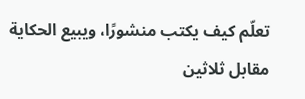تعلّم كيف يكتب منشورًا، ويبيع الحكاية مقابل ثلاثين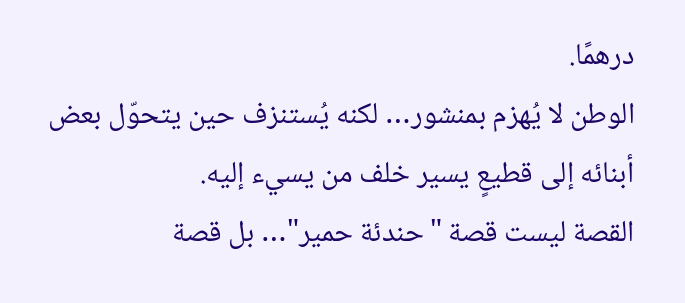درهمًا.
الوطن لا يُهزم بمنشور… لكنه يُستنزف حين يتحوّل بعض أبنائه إلى قطيعٍ يسير خلف من يسيء إليه.
القصة ليست قصة "حندئة حمير"… بل قصة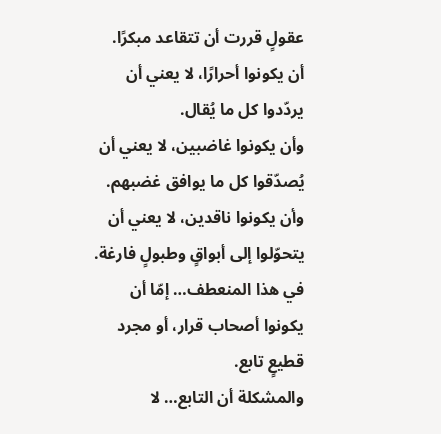عقولٍ قررت أن تتقاعد مبكرًا.
أن يكونوا أحرارًا، لا يعني أن يردّدوا كل ما يُقال.
وأن يكونوا غاضبين، لا يعني أن يُصدّقوا كل ما يوافق غضبهم.
وأن يكونوا ناقدين، لا يعني أن يتحوّلوا إلى أبواقٍ وطبولٍ فارغة.
في هذا المنعطف… إمّا أن يكونوا أصحاب قرار، أو مجرد قطيعٍ تابع.
والمشكلة أن التابع… لا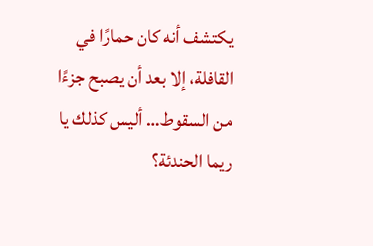يكتشف أنه كان حمارًا في القافلة، إلا بعد أن يصبح جزءًا من السقوط… أليس كذلك يا ريما الحندئة؟